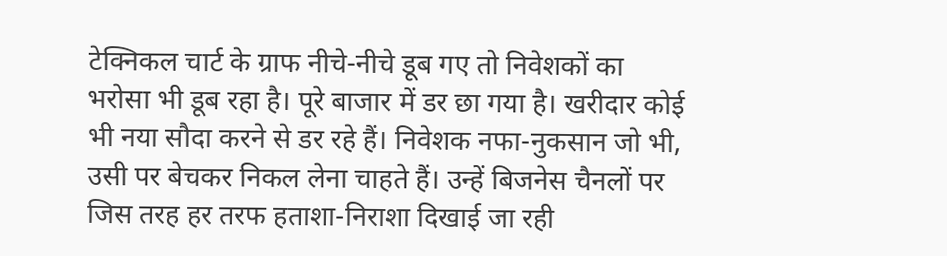टेक्निकल चार्ट के ग्राफ नीचे-नीचे डूब गए तो निवेशकों का भरोसा भी डूब रहा है। पूरे बाजार में डर छा गया है। खरीदार कोई भी नया सौदा करने से डर रहे हैं। निवेशक नफा-नुकसान जो भी, उसी पर बेचकर निकल लेना चाहते हैं। उन्हें बिजनेस चैनलों पर जिस तरह हर तरफ हताशा-निराशा दिखाई जा रही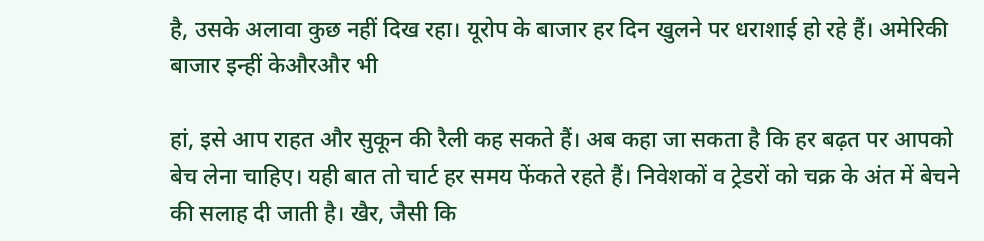है, उसके अलावा कुछ नहीं दिख रहा। यूरोप के बाजार हर दिन खुलने पर धराशाई हो रहे हैं। अमेरिकी बाजार इन्हीं केऔरऔर भी

हां, इसे आप राहत और सुकून की रैली कह सकते हैं। अब कहा जा सकता है कि हर बढ़त पर आपको बेच लेना चाहिए। यही बात तो चार्ट हर समय फेंकते रहते हैं। निवेशकों व ट्रेडरों को चक्र के अंत में बेचने की सलाह दी जाती है। खैर, जैसी कि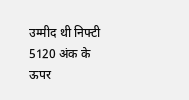उम्मीद थी निफ्टी 5120 अंक के ऊपर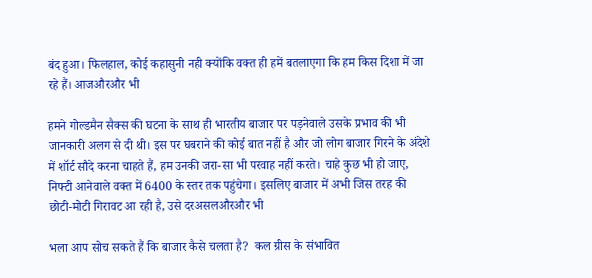बंद हुआ। फिलहाल, कोई कहासुनी नही क्योंकि वक्त ही हमें बतलाएगा कि हम किस दिशा में जा रहे हैं। आजऔरऔर भी

हमने गोल्डमैन सैक्स की घटना के साथ ही भारतीय बाजार पर पड़नेवाले उसके प्रभाव की भी जानकारी अलग से दी थी। इस पर घबराने की कोई बात नहीं है और जो लोग बाजार गिरने के अंदेशे में शॉर्ट सौदे करना चाहते हैं, हम उनकी जरा-सा भी परवाह नहीं करते। चाहे कुछ भी हो जाए, निफ्टी आनेवाले वक्त में 6400 के स्तर तक पहुंचेगा। इसलिए बाजार में अभी जिस तरह की छोटी-मोटी गिरावट आ रही है, उसे दरअसलऔरऔर भी

भला आप सोच सकते हैं कि बाजार कैसे चलता है?  कल ग्रीस के संभावित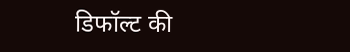डिफॉल्ट की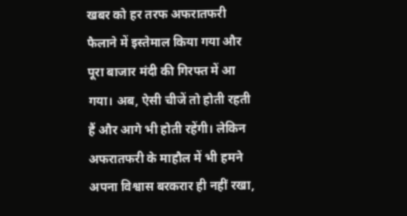खबर को हर तरफ अफरातफरी फैलाने में इस्तेमाल किया गया और पूरा बाजार मंदी की गिरफ्त में आ गया। अब, ऐसी चीजें तो होती रहती हैं और आगे भी होती रहेंगी। लेकिन अफरातफरी के माहौल में भी हमने अपना विश्वास बरकरार ही नहीं रखा,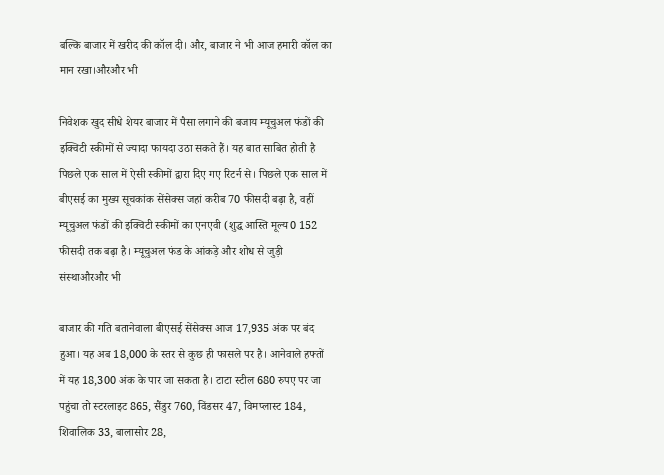बल्कि बाजार में खरीद की कॉल दी। और, बाजार ने भी आज हमारी कॉल का मान रखा।औरऔर भी

निवेशक खुद सीधे शेयर बाजार में पैसा लगाने की बजाय म्यूचुअल फंडों की इक्विटी स्कीमों से ज्यादा फायदा उठा सकते हैं। यह बात साबित होती है पिछले एक साल में ऐसी स्कीमों द्वारा दिए गए रिटर्न से। पिछले एक साल में बीएसई का मुख्य सूचकांक सेंसेक्स जहां करीब 70 फीसदी बढ़ा है, वहीं म्यूचुअल फंडों की इक्विटी स्कीमों का एनएवी (शुद्ध आस्ति मूल्य0 152 फीसदी तक बढ़ा है। म्यूचुअल फंड के आंकड़े और शोध से जुड़ी संस्थाऔरऔर भी

बाजार की गति बतानेवाला बीएसई सेंसेक्स आज 17,935 अंक पर बंद हुआ। यह अब 18,000 के स्तर से कुछ ही फासले पर है। आनेवाले हफ्तों में यह 18,300 अंक के पार जा सकता है। टाटा स्टील 680 रुपए पर जा पहुंचा तो स्टरलाइट 865, सैंडुर 760, विंडसर 47, विमप्लास्ट 184, शिवालिक 33, बालासोर 28,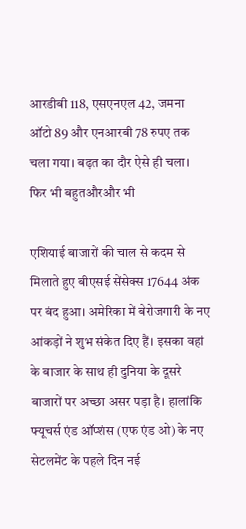आरडीबी 118, एसएनएल 42, जमना ऑटो 89 और एनआरबी 78 रुपए तक चला गया। बढ़त का दौर ऐसे ही चला। फिर भी बहुतऔरऔर भी

एशियाई बाजारों की चाल से कदम से मिलाते हुए बीएसई सेंसेक्स 17644 अंक पर बंद हुआ। अमेरिका में बेरोजगारी के नए आंकड़ों ने शुभ संकेत दिए हैं। इसका वहां के बाजार के साथ ही दुनिया के दूसरे बाजारों पर अच्छा असर पड़ा है। हालांकि फ्यूचर्स एंड ऑप्शंस (एफ एंड ओ) के नए सेटलमेंट के पहले दिन नई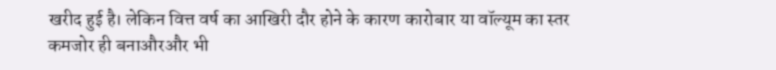खरीद हुई है। लेकिन वित्त वर्ष का आखिरी दौर होने के कारण कारोबार या वॉल्यूम का स्तर कमजोर ही बनाऔरऔर भी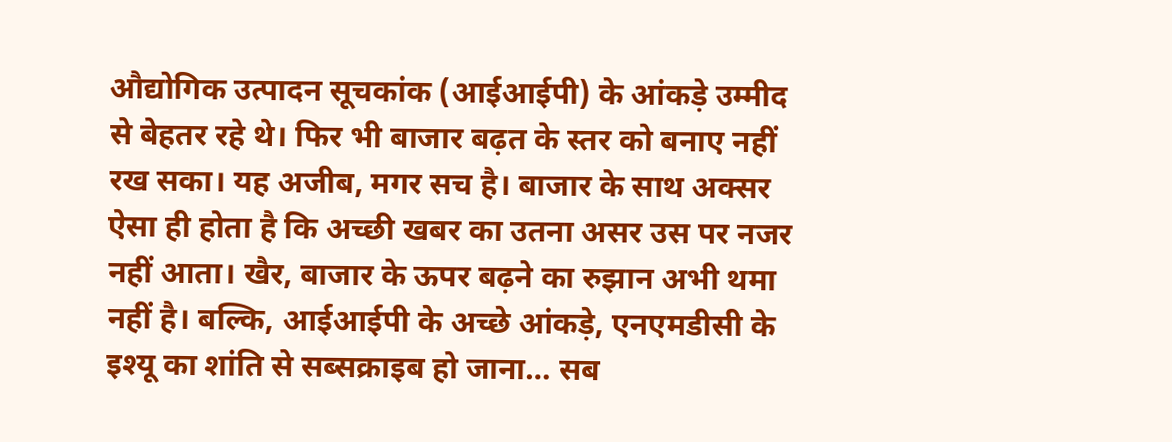औद्योगिक उत्पादन सूचकांक (आईआईपी) के आंकड़े उम्मीद से बेहतर रहे थे। फिर भी बाजार बढ़त के स्तर को बनाए नहीं रख सका। यह अजीब, मगर सच है। बाजार के साथ अक्सर ऐसा ही होता है कि अच्छी खबर का उतना असर उस पर नजर नहीं आता। खैर, बाजार के ऊपर बढ़ने का रुझान अभी थमा नहीं है। बल्कि, आईआईपी के अच्छे आंकड़े, एनएमडीसी के इश्यू का शांति से सब्सक्राइब हो जाना… सब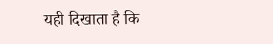यही दिखाता है कि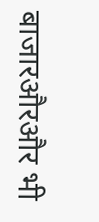बाजारऔरऔर भी